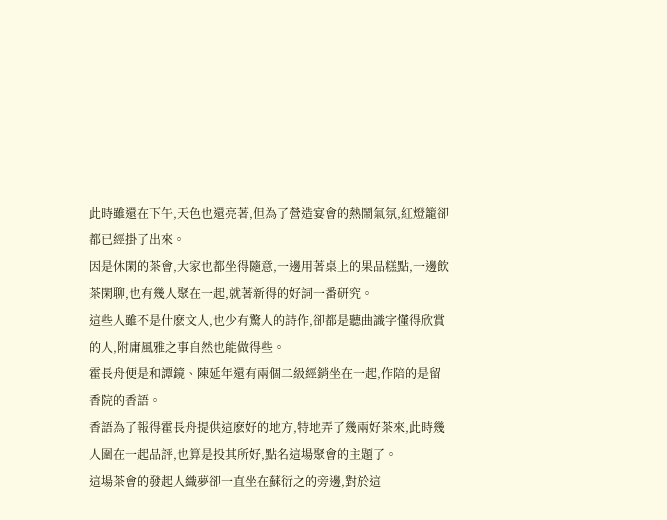此時雖還在下午,天色也還亮著,但為了營造宴會的熱鬧氣氛,紅燈籠卻都已經掛了出來。
因是休閑的茶會,大家也都坐得隨意,一邊用著桌上的果品糕點,一邊飲茶閑聊,也有幾人聚在一起,就著新得的好詞一番研究。
這些人雖不是什麽文人,也少有驚人的詩作,卻都是聽曲識字懂得欣賞的人,附庸風雅之事自然也能做得些。
霍長舟便是和譚鏡、陳延年還有兩個二級經銷坐在一起,作陪的是留香院的香語。
香語為了報得霍長舟提供這麽好的地方,特地弄了幾兩好茶來,此時幾人圍在一起品評,也算是投其所好,點名這場聚會的主題了。
這場茶會的發起人織夢卻一直坐在蘇衍之的旁邊,對於這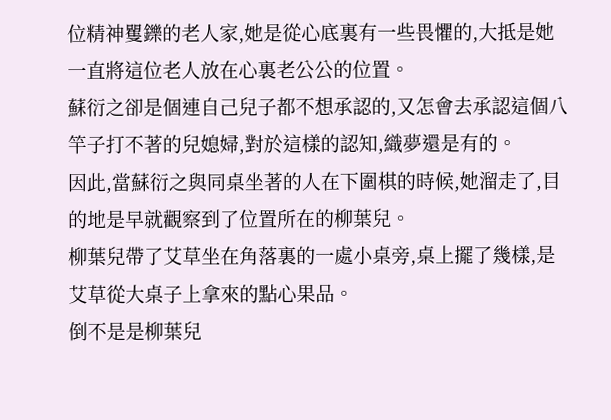位精神矍鑠的老人家,她是從心底裏有一些畏懼的,大抵是她一直將這位老人放在心裏老公公的位置。
蘇衍之卻是個連自己兒子都不想承認的,又怎會去承認這個八竿子打不著的兒媳婦,對於這樣的認知,織夢還是有的。
因此,當蘇衍之與同桌坐著的人在下圍棋的時候,她溜走了,目的地是早就觀察到了位置所在的柳葉兒。
柳葉兒帶了艾草坐在角落裏的一處小桌旁,桌上擺了幾樣,是艾草從大桌子上拿來的點心果品。
倒不是是柳葉兒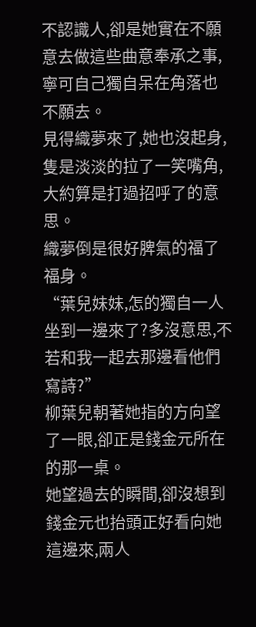不認識人,卻是她實在不願意去做這些曲意奉承之事,寧可自己獨自呆在角落也不願去。
見得織夢來了,她也沒起身,隻是淡淡的拉了一笑嘴角,大約算是打過招呼了的意思。
織夢倒是很好脾氣的福了福身。
“葉兒妹妹,怎的獨自一人坐到一邊來了?多沒意思,不若和我一起去那邊看他們寫詩?”
柳葉兒朝著她指的方向望了一眼,卻正是錢金元所在的那一桌。
她望過去的瞬間,卻沒想到錢金元也抬頭正好看向她這邊來,兩人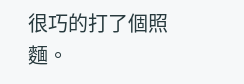很巧的打了個照麵。